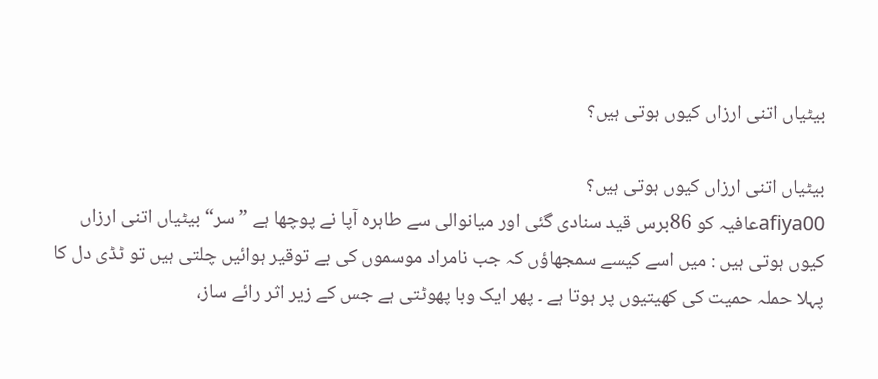بیٹیاں اتنی ارزاں کیوں ہوتی ہیں؟

بیٹیاں اتنی ارزاں کیوں ہوتی ہیں؟
afiya00عافیہ کو 86برس قید سنادی گئی اور میانوالی سے طاہرہ آپا نے پوچھا ہے ”سر“ بیٹیاں اتنی ارزاں کیوں ہوتی ہیں : میں اسے کیسے سمجھاؤں کہ جب نامراد موسموں کی بے توقیر ہوائیں چلتی ہیں تو ٹڈی دل کا پہلا حملہ حمیت کی کھیتیوں پر ہوتا ہے ۔ پھر ایک وبا پھوٹتی ہے جس کے زیر اثر رائے ساز،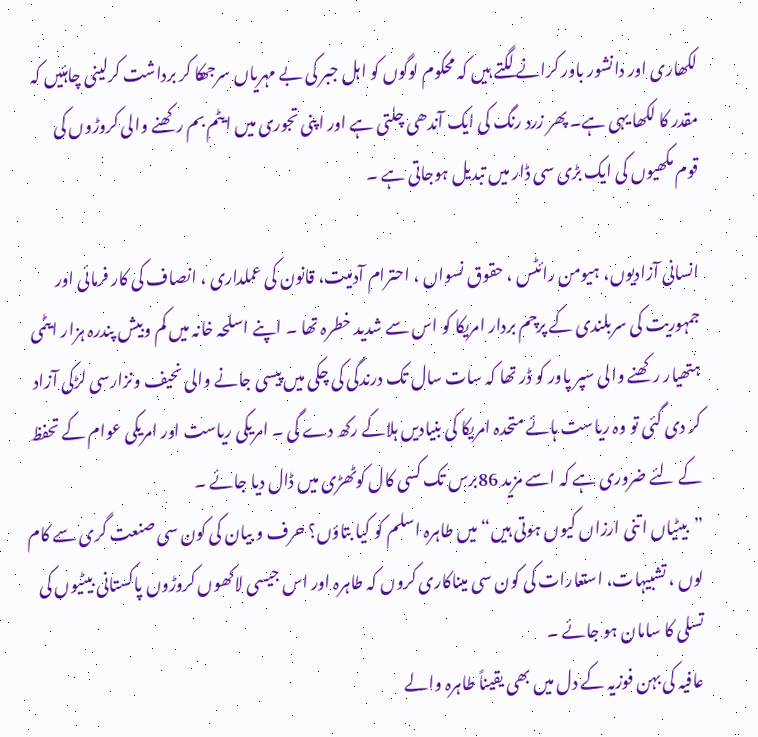لکھاری اور دانشور باور کرانے لگتے ہیں کہ محکوم لوگوں کو اہل جبر کی بے مہریاں سرجھکا کر برداشت کرلینی چاہئیں کہ مقدر کا لکھا یہی ہے۔ پھر زرد رنگ کی ایک آندھی چلتی ہے اور اپنی تجوری میں ایٹم بم رکھنے والی کروڑوں کی قوم مکھیوں کی ایک بڑی سی ڈار میں تبدیل ہوجاتی ہے ۔

انسانی آزادیوں، ہیومن رائٹس ، حقوق نسواں ، احترام آدمیت، قانون کی عملداری ، انصاف کی کار فرمائی اور جمہوریت کی سربلندی کے پرچم بردار امریکا کو اس سے شدید خطرہ تھا ۔ اپنے اسلحہ خانہ میں کم وبیش پندرہ ہزار ایٹمی ہتھیار رکھنے والی سپر پاور کو ڈر تھا کہ سات سال تک درندگی کی چکی میں پیسی جانے والی نحیف ونزارسی لڑکی آزاد کر دی گئی تو وہ ریاست ہائے متحدہ امریکا کی بنیادیں ہلاکے رکھ دے گی ۔ امریکی ریاست اور امریکی عوام کے تحفظ کے لئے ضروری ہے کہ اسے مزید 86برس تک کسی کال کوٹھڑی میں ڈال دیا جائے ۔
”بیٹیاں اتنی ارزاں کیوں ہوتی ہیں“ میں طاہرہ اسلم کو کیا بتاؤں؟ حرف و بیان کی کون سی صنعت گری سے کام لوں ، تشبیہات، استعارات کی کون سی میناکاری کروں کہ طاہرہ اور اس جیسی لاکھوں کروڑوں پاکستانی بیٹیوں کی تسلی کا سامان ہو جائے ۔
عافیہ کی بہن فوزیہ کے دل میں بھی یقیناً طاہرہ والے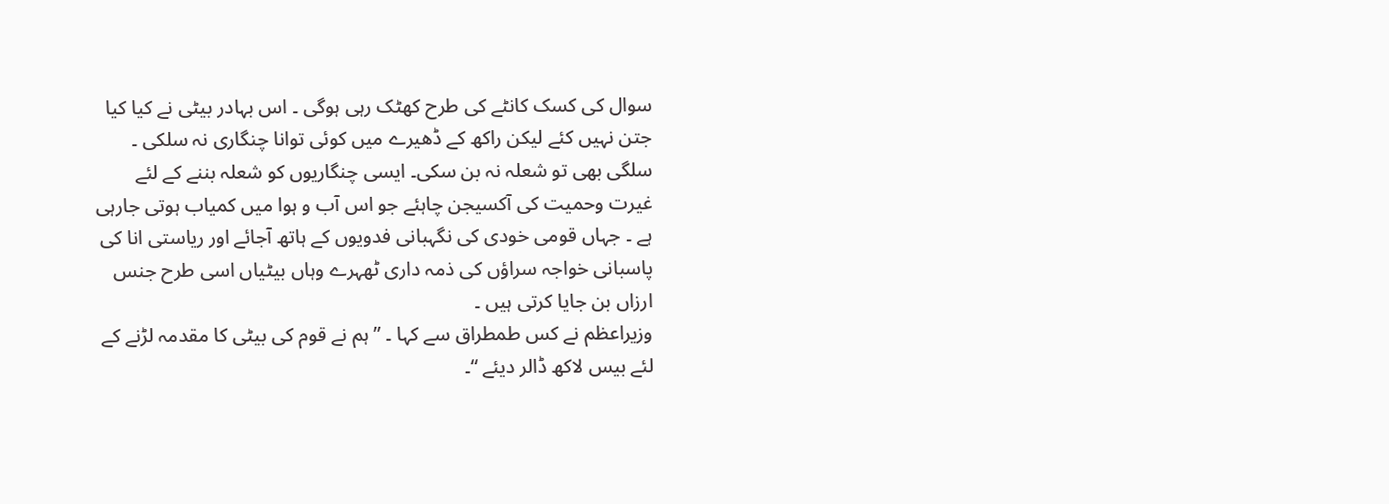سوال کی کسک کانٹے کی طرح کھٹک رہی ہوگی ۔ اس بہادر بیٹی نے کیا کیا جتن نہیں کئے لیکن راکھ کے ڈھیرے میں کوئی توانا چنگاری نہ سلکی ۔ سلگی بھی تو شعلہ نہ بن سکی۔ ایسی چنگاریوں کو شعلہ بننے کے لئے غیرت وحمیت کی آکسیجن چاہئے جو اس آب و ہوا میں کمیاب ہوتی جارہی ہے ۔ جہاں قومی خودی کی نگہبانی فدویوں کے ہاتھ آجائے اور ریاستی انا کی پاسبانی خواجہ سراؤں کی ذمہ داری ٹھہرے وہاں بیٹیاں اسی طرح جنس ارزاں بن جایا کرتی ہیں ۔
وزیراعظم نے کس طمطراق سے کہا ۔ ”ہم نے قوم کی بیٹی کا مقدمہ لڑنے کے لئے بیس لاکھ ڈالر دیئے “۔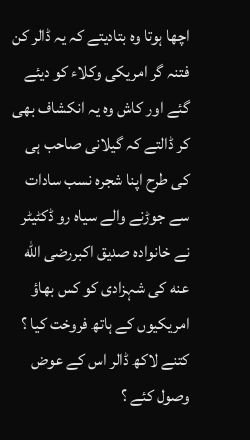اچھا ہوتا وہ بتادیتے کہ یہ ڈالر کن فتنہ گر امریکی وکلاء کو دیئے گئے اور کاش وہ یہ انکشاف بھی کر ڈالتے کہ گیلانی صاحب ہی کی طرح اپنا شجرہ نسب سادات سے جوڑنے والے سیاہ رو ڈکٹیٹر نے خانوادہ صدیق اکبررضى الله عنه کی شہزادی کو کس بھاؤ امریکیوں کے ہاتھ فروخت کیا ؟ کتنے لاکھ ڈالر اس کے عوض وصول کئے ؟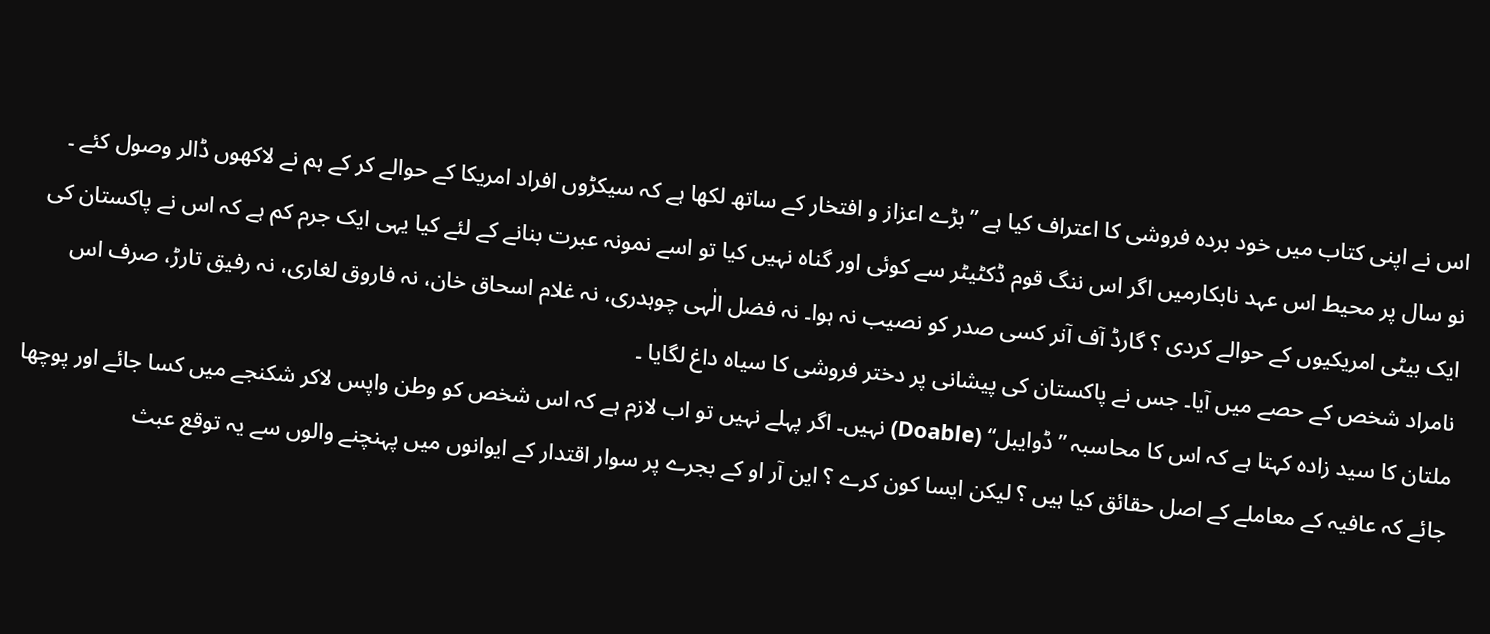اس نے اپنی کتاب میں خود بردہ فروشی کا اعتراف کیا ہے ”بڑے اعزاز و افتخار کے ساتھ لکھا ہے کہ سیکڑوں افراد امریکا کے حوالے کر کے ہم نے لاکھوں ڈالر وصول کئے ۔
نو سال پر محیط اس عہد نابکارمیں اگر اس ننگ قوم ڈکٹیٹر سے کوئی اور گناہ نہیں کیا تو اسے نمونہ عبرت بنانے کے لئے کیا یہی ایک جرم کم ہے کہ اس نے پاکستان کی ایک بیٹی امریکیوں کے حوالے کردی ؟ گارڈ آف آنر کسی صدر کو نصیب نہ ہوا۔ نہ فضل الٰہی چوہدری، نہ غلام اسحاق خان، نہ فاروق لغاری، نہ رفیق تارڑ، صرف اس نامراد شخص کے حصے میں آیا۔ جس نے پاکستان کی پیشانی پر دختر فروشی کا سیاہ داغ لگایا ۔
ملتان کا سید زادہ کہتا ہے کہ اس کا محاسبہ ”ڈوایبل“ (Doable) نہیں۔ اگر پہلے نہیں تو اب لازم ہے کہ اس شخص کو وطن واپس لاکر شکنجے میں کسا جائے اور پوچھا جائے کہ عافیہ کے معاملے کے اصل حقائق کیا ہیں ؟ لیکن ایسا کون کرے ؟ این آر او کے بجرے پر سوار اقتدار کے ایوانوں میں پہنچنے والوں سے یہ توقع عبث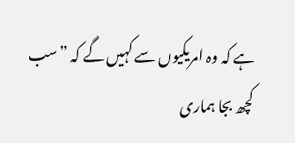ہے کہ وہ امریکیوں سے کہیں گے کہ ”سب کچھ بجا ہماری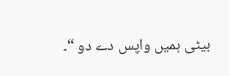بیٹی ہمیں واپس دے دو “۔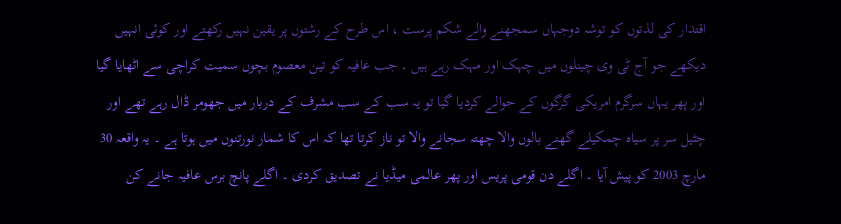اقتدار کی لذتوں کو توشہ دوجہاں سمجھنے والے شکم پرست ، اس طرح کے رشتوں پر یقین نہیں رکھتے اور کوئی انہیں دیکھے جو آج ٹی وی چینلوں میں چہک اور مہک رہے ہیں ۔ جب عافیہ کو تین معصوم بچوں سمیت کراچی سے اٹھایا گیا اور پھر یہاں سرگرم امریکی گرگوں کے حوالے کردیا گیا تو یہ سب کے سب مشرف کے دربار میں جھومر ڈال رہے تھے اور چٹیل سر پر سیاہ چمکیلے گھنے بالوں والا چھتہ سجانے والا تو ناز کرتا تھا کہ اس کا شمار نورتنوں میں ہوتا ہے ۔ یہ واقعہ 30 مارچ 2003 کو پیش آیا ۔ اگلے دن قومی پریس اور پھر عالمی میڈیا نے تصدیق کردی ۔ اگلے پانچ برس عافیہ جانے کن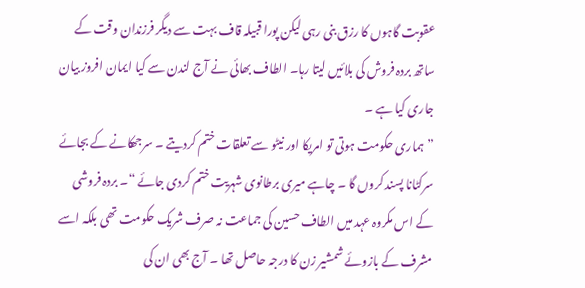عقوبت گاہوں کا رزق بنی رہی لیکن پورا قبیلہ قاف بہت سے دیگر فرزندان وقت کے ساتھ بردہ فروش کی بلائیں لیتا رہا۔ الطاف بھائی نے آج لندن سے کیا ایمان افروز بیان جاری کیا ہے ۔
”ہماری حکومت ہوتی تو امریکا اور نیٹو سے تعلقات ختم کردیتے ۔ سرجھکانے کے بجائے سرکٹانا پسند کروں گا ۔ چاہے میری برطانوی شہریت ختم کردی جائے “۔ بردہ فروشی کے اس مکروہ عہد میں الطاف حسین کی جماعت نہ صرف شریک حکومت تھی بلکہ اسے مشرف کے بازوئے شمشیر زن کا درجہ حاصل تھا ۔ آج بھی ان کی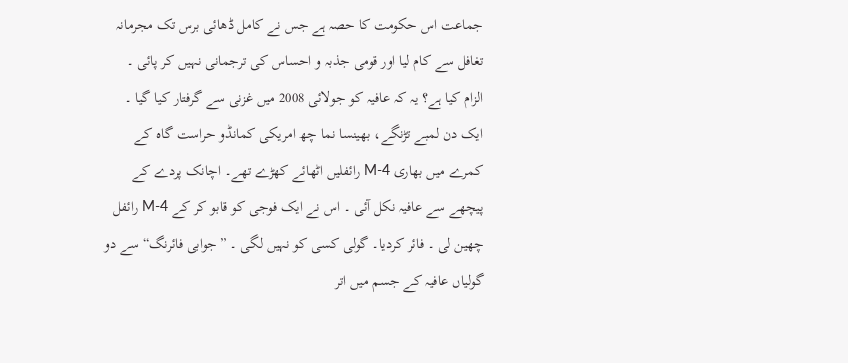جماعت اس حکومت کا حصہ ہے جس نے کامل ڈھائی برس تک مجرمانہ تغافل سے کام لیا اور قومی جذبہ و احساس کی ترجمانی نہیں کر پائی ۔
الزام کیا ہے؟ یہ کہ عافیہ کو جولائی 2008 میں غزنی سے گرفتار کیا گیا ۔ ایک دن لمبے تڑنگے، بھینسا نما چھ امریکی کمانڈو حراست گاہ کے کمرے میں بھاری M-4 رائفلیں اٹھائے کھڑے تھے۔ اچانک پردے کے پیچھے سے عافیہ نکل آئی ۔ اس نے ایک فوجی کو قابو کر کے M-4 رائفل چھین لی ۔ فائر کردیا۔ گولی کسی کو نہیں لگی ۔ ”جوابی فائرنگ“ سے دو گولیاں عافیہ کے جسم میں اتر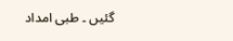گئیں ۔ طبی امداد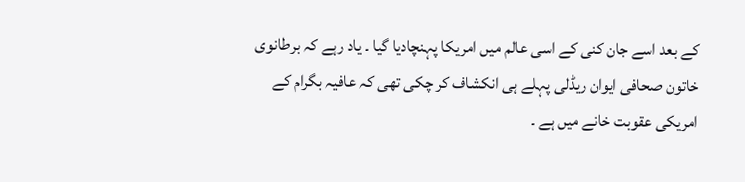کے بعد اسے جان کنی کے اسی عالم میں امریکا پہنچادیا گیا ۔ یاد رہے کہ برطانوی خاتون صحافی ایوان ریڈلی پہلے ہی انکشاف کر چکی تھی کہ عافیہ بگرام کے امریکی عقوبت خانے میں ہے ۔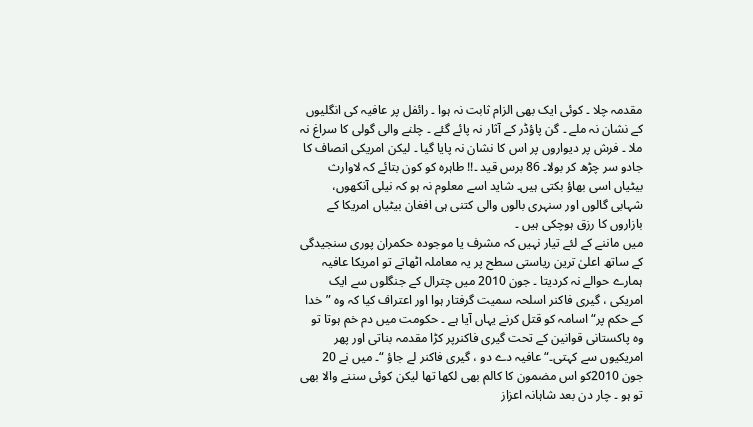مقدمہ چلا ۔ کوئی ایک بھی الزام ثابت نہ ہوا ۔ رائفل پر عافیہ کی انگلیوں کے نشان نہ ملے ۔ گن پاؤڈر کے آثار نہ پائے گئے ۔ چلنے والی گولی کا سراغ نہ ملا ۔ فرش پر دیواروں پر اس کا نشان نہ پایا گیا ۔ لیکن امریکی انصاف کا جادو سر چڑھ کر بولا۔ 86 برس قید ۔!! طاہرہ کو کون بتائے کہ لاوارث بیٹیاں اسی بھاؤ بکتی ہیں۔ شاید اسے معلوم نہ ہو کہ نیلی آنکھوں، شہابی گالوں اور سنہری بالوں والی کتنی ہی افغان بیٹیاں امریکا کے بازاروں کا رزق ہوچکی ہیں ۔
میں ماننے کے لئے تیار نہیں کہ مشرف یا موجودہ حکمران پوری سنجیدگی کے ساتھ اعلیٰ ترین ریاستی سطح پر یہ معاملہ اٹھاتے تو امریکا عافیہ ہمارے حوالے نہ کردیتا ۔ جون 2010 میں چترال کے جنگلوں سے ایک امریکی ، گیری فاکنر اسلحہ سمیت گرفتار ہوا اور اعتراف کیا کہ وہ ”خدا کے حکم پر“ اسامہ کو قتل کرنے یہاں آیا ہے ۔ حکومت میں دم خم ہوتا تو وہ پاکستانی قوانین کے تحت گیری فاکنرپر کڑا مقدمہ بناتی اور پھر امریکیوں سے کہتی۔“ عافیہ دے دو ، گیری فاکنر لے جاؤ “۔ میں نے 20 جون 2010کو اس مضمون کا کالم بھی لکھا تھا لیکن کوئی سننے والا بھی تو ہو ۔ چار دن بعد شاہانہ اعزاز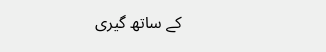کے ساتھ گیری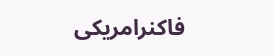فاکنرامریکی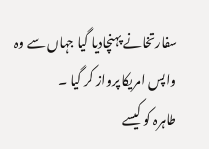سفارتخانے پہنچادیا گیا جہاں سے وہ واپس امریکا پرواز کر گیا ۔
طاہرہ کو کیسے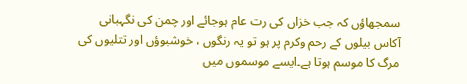سمجھاؤں کہ جب خزاں کی رت عام ہوجائے اور چمن کی نگہبانی آکاس بیلوں کے رحم وکرم پر ہو تو یہ رنگوں ، خوشبوؤں اور تتلیوں کی مرگ کا موسم ہوتا ہے۔ایسے موسموں میں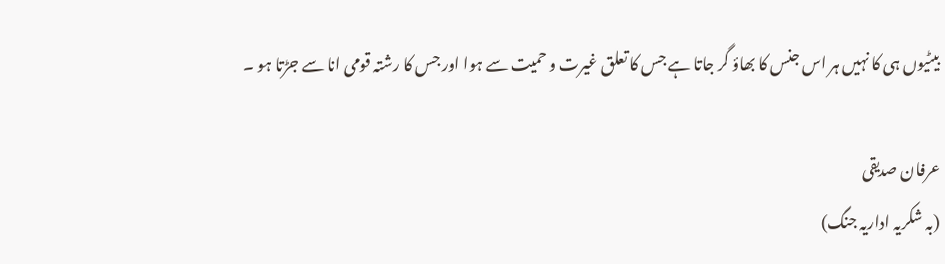بیٹیوں ہی کا نہیں ہر اس جنس کا بھاؤ گر جاتا ہے جس کا تعلق غیرت و حمیت سے ہوا اور جس کا رشتہ قومی انا سے جڑتا ہو ۔

عرفان صدیقی
(بہ شکریہ اداریہ جنگ)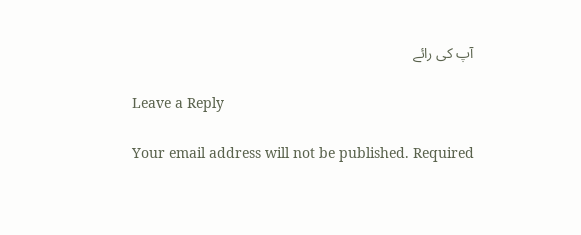آپ کی رائے

Leave a Reply

Your email address will not be published. Required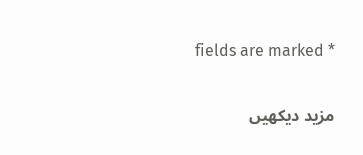fields are marked *

مزید دیکهیں